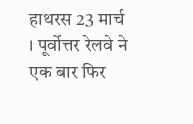हाथरस 23 मार्च । पूर्वोत्तर रेलवे ने एक बार फिर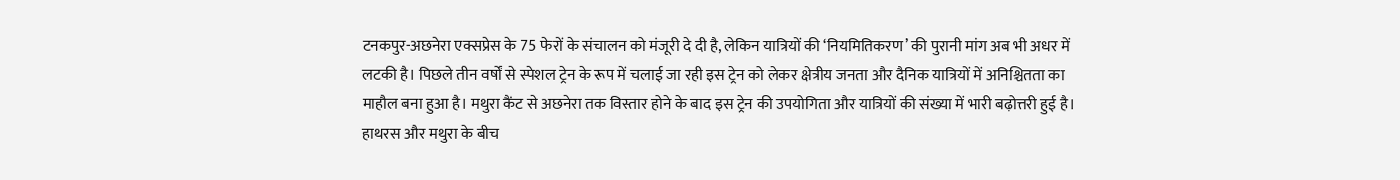टनकपुर-अछनेरा एक्सप्रेस के 75 फेरों के संचालन को मंजूरी दे दी है, लेकिन यात्रियों की ‘नियमितिकरण’ की पुरानी मांग अब भी अधर में लटकी है। पिछले तीन वर्षों से स्पेशल ट्रेन के रूप में चलाई जा रही इस ट्रेन को लेकर क्षेत्रीय जनता और दैनिक यात्रियों में अनिश्चितता का माहौल बना हुआ है। मथुरा कैंट से अछनेरा तक विस्तार होने के बाद इस ट्रेन की उपयोगिता और यात्रियों की संख्या में भारी बढ़ोत्तरी हुई है। हाथरस और मथुरा के बीच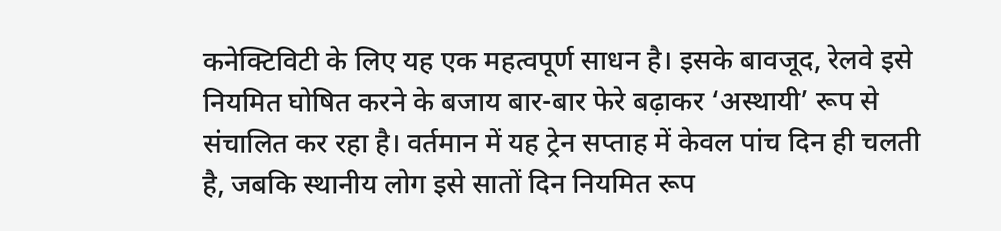कनेक्टिविटी के लिए यह एक महत्वपूर्ण साधन है। इसके बावजूद, रेलवे इसे नियमित घोषित करने के बजाय बार-बार फेरे बढ़ाकर ‘अस्थायी’ रूप से संचालित कर रहा है। वर्तमान में यह ट्रेन सप्ताह में केवल पांच दिन ही चलती है, जबकि स्थानीय लोग इसे सातों दिन नियमित रूप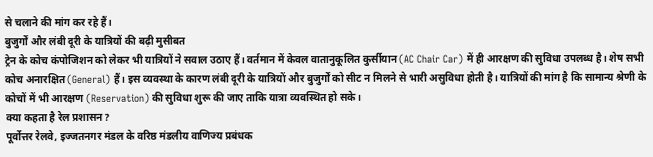से चलाने की मांग कर रहे हैं।
बुजुर्गों और लंबी दूरी के यात्रियों की बढ़ी मुसीबत
ट्रेन के कोच कंपोजिशन को लेकर भी यात्रियों ने सवाल उठाए हैं। वर्तमान में केवल वातानुकूलित कुर्सीयान (AC Chair Car) में ही आरक्षण की सुविधा उपलब्ध है। शेष सभी कोच अनारक्षित (General) हैं। इस व्यवस्था के कारण लंबी दूरी के यात्रियों और बुजुर्गों को सीट न मिलने से भारी असुविधा होती है। यात्रियों की मांग है कि सामान्य श्रेणी के कोचों में भी आरक्षण (Reservation) की सुविधा शुरू की जाए ताकि यात्रा व्यवस्थित हो सके।
क्या कहता है रेल प्रशासन?
पूर्वोत्तर रेलवे, इज्जतनगर मंडल के वरिष्ठ मंडलीय वाणिज्य प्रबंधक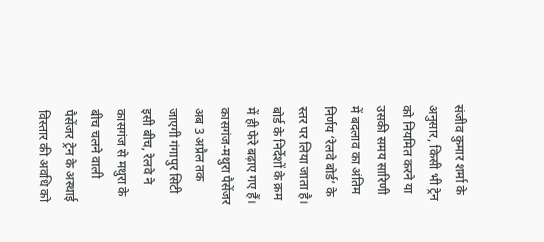संजीव कुमार शर्मा के अनुसार, किसी भी ट्रेन को नियमित करने या उसकी समय सारिणी में बदलाव का अंतिम निर्णय ‘रेलवे बोर्ड’ के स्तर पर लिया जाता है। बोर्ड के निर्देशों के क्रम में ही फेरे बढ़ाए गए हैं।
कासगंज-मथुरा पैसेंजर अब 3 अप्रैल तक जाएगी गंगापुर सिटी
इसी बीच, रेलवे ने कासगंज से मथुरा के बीच चलने वाली पैसेंजर ट्रेन के अस्थाई विस्तार की अवधि को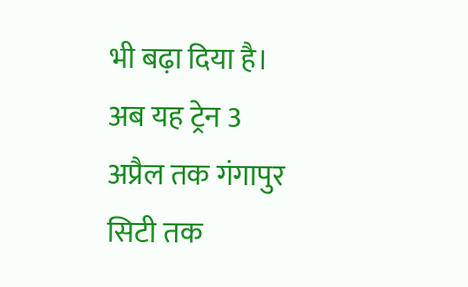भी बढ़ा दिया है। अब यह ट्रेन 3 अप्रैल तक गंगापुर सिटी तक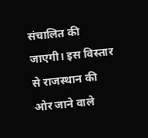संचालित की जाएगी। इस विस्तार से राजस्थान की ओर जाने वाले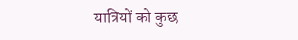यात्रियों को कुछ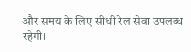और समय के लिए सीधी रेल सेवा उपलब्ध रहेगी।